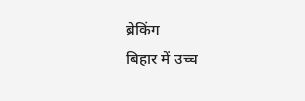ब्रेकिंग
बिहार में उच्च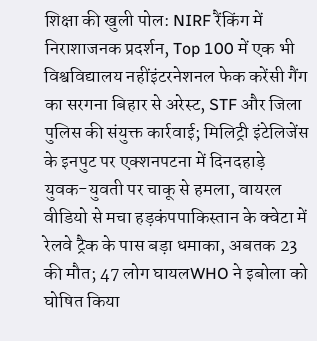शिक्षा की खुली पोल: NIRF रैंकिंग में निराशाजनक प्रदर्शन, Top 100 में एक भी विश्वविद्यालय नहींइंटरनेशनल फेक करेंसी गैंग का सरगना बिहार से अरेस्ट, STF और जिला पुलिस की संयुक्त कार्रवाई; मिलिट्री इंटेलिजेंस के इनपुट पर एक्शनपटना में दिनदहाड़े युवक-युवती पर चाकू से हमला, वायरल वीडियो से मचा हड़कंपपाकिस्तान के क्वेटा में रेलवे ट्रैक के पास बड़ा धमाका, अबतक 23 की मौत; 47 लोग घायलWHO ने इबोला को घोषित किया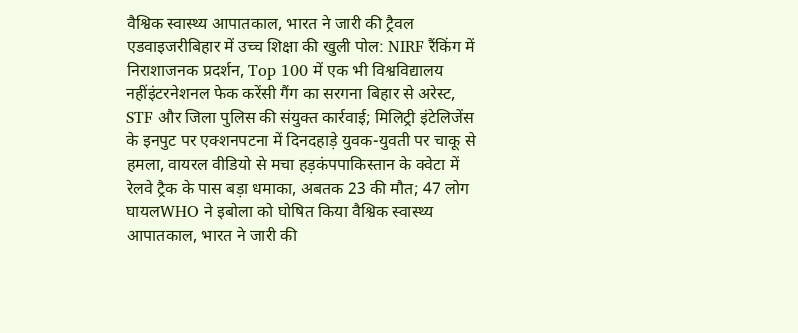वैश्विक स्वास्थ्य आपातकाल, भारत ने जारी की ट्रैवल एडवाइजरीबिहार में उच्च शिक्षा की खुली पोल: NIRF रैंकिंग में निराशाजनक प्रदर्शन, Top 100 में एक भी विश्वविद्यालय नहींइंटरनेशनल फेक करेंसी गैंग का सरगना बिहार से अरेस्ट, STF और जिला पुलिस की संयुक्त कार्रवाई; मिलिट्री इंटेलिजेंस के इनपुट पर एक्शनपटना में दिनदहाड़े युवक-युवती पर चाकू से हमला, वायरल वीडियो से मचा हड़कंपपाकिस्तान के क्वेटा में रेलवे ट्रैक के पास बड़ा धमाका, अबतक 23 की मौत; 47 लोग घायलWHO ने इबोला को घोषित किया वैश्विक स्वास्थ्य आपातकाल, भारत ने जारी की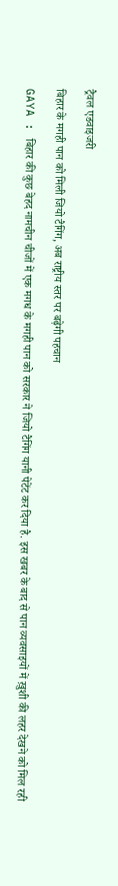ट्रैवल एडवाइजरी

बिहार के मगही पान को मिली जियो टैगिंग, अब राष्ट्रीय स्तर पर बढ़ेगी पहचान

GAYA : बिहार की कुछ बेहद नामचीन चीजों में एक मगध के मगही पान को सरकार ने जियो टैगिंग यानी पेटेंट कर दिया है. इस खबर के बाद से पान व्यवसाइयों में ख़ुशी की लहर देखने को मिल रही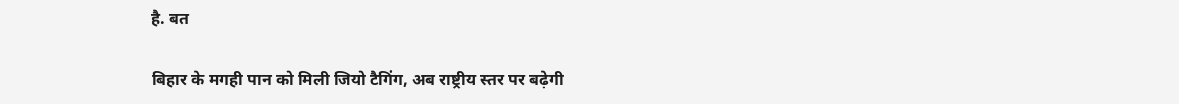है. बत

बिहार के मगही पान को मिली जियो टैगिंग, अब राष्ट्रीय स्तर पर बढ़ेगी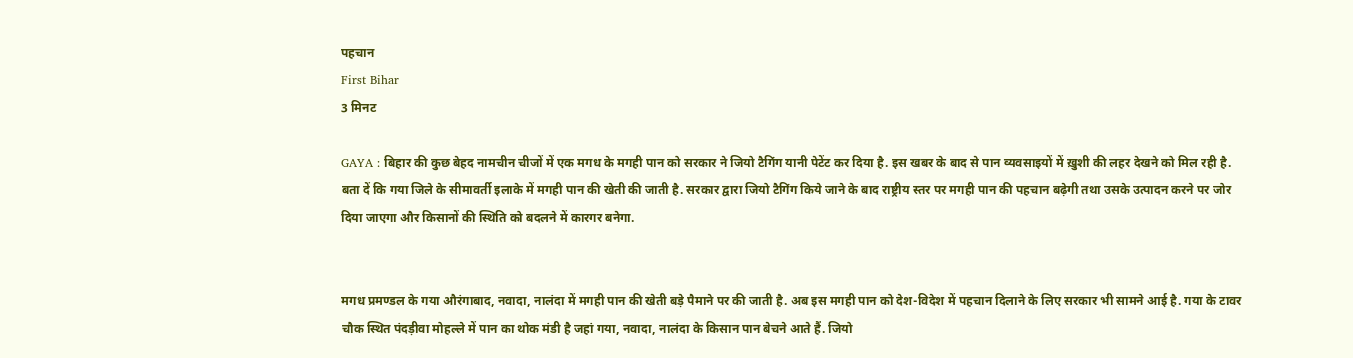पहचान
First Bihar
3 मिनट

GAYA : बिहार की कुछ बेहद नामचीन चीजों में एक मगध के मगही पान को सरकार ने जियो टैगिंग यानी पेटेंट कर दिया है. इस खबर के बाद से पान व्यवसाइयों में ख़ुशी की लहर देखने को मिल रही है. बता दें कि गया जिले के सीमावर्ती इलाके में मगही पान की खेती की जाती है. सरकार द्वारा जियो टैगिंग किये जाने के बाद राष्ट्रीय स्तर पर मगही पान की पहचान बढ़ेगी तथा उसके उत्पादन करने पर जोर दिया जाएगा और किसानों की स्थिति को बदलने में कारगर बनेगा.


मगध प्रमण्डल के गया औरंगाबाद, नवादा, नालंदा में मगही पान की खेती बड़े पैमाने पर की जाती है. अब इस मगही पान को देश-विदेश में पहचान दिलाने के लिए सरकार भी सामने आई है. गया के टावर चौक स्थित पंदड़ीवा मोहल्ले में पान का थोक मंडी है जहां गया, नवादा, नालंदा के किसान पान बेचने आते हैं. जियो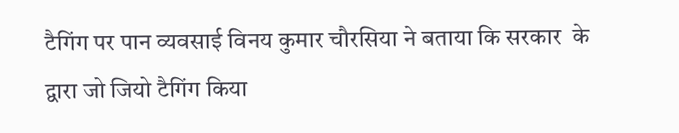टैगिंग पर पान व्यवसाई विनय कुमार चौरसिया ने बताया कि सरकार  के द्वारा जो जियो टैगिंग किया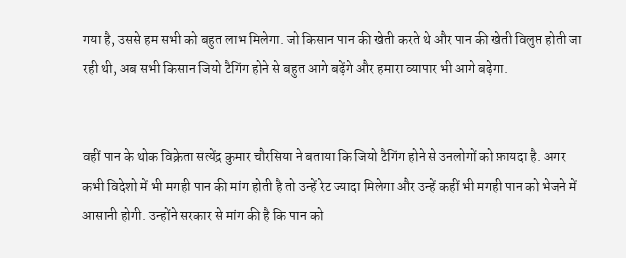गया है, उससे हम सभी को बहुत लाभ मिलेगा. जो किसान पान की खेती करते थे और पान की खेती विलुप्त होती जा रही थी, अब सभी किसान जियो टैगिंग होने से बहुत आगे बढ़ेंगे और हमारा व्यापार भी आगे बढ़ेगा.


वहीं पान के थोक विक्रेता सत्येंद्र कुमार चौरसिया ने बताया कि जियो टैगिंग होने से उनलोगों को फ़ायदा है. अगर कभी विदेशो में भी मगही पान की मांग होती है तो उन्हें रेट ज्यादा मिलेगा और उन्हें कहीं भी मगही पान को भेजने में आसानी होगी. उन्होंने सरकार से मांग की है कि पान को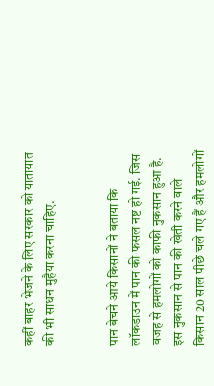कहीं बाहर भेजने के लिए सरकार को यातायात की भी साधन मुहैया करना चाहिए.


पान बेचने आये किसानों ने बताया कि लॉकडाउन में पान की फसल नष्ट हो गई. जिस वजह से हमलोगों को काफी नुकसान हुआ है. इस नुकसान से पान की खेती करने वाले किसान 20 साल पीछे चले गए हैं और हमलोगों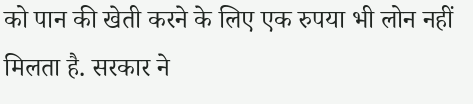को पान की खेती करने के लिए एक रुपया भी लोन नहीं मिलता है. सरकार ने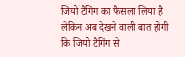जियो टैगिंग का फैसला लिया है लेकिन अब देखने वाली बात होगी कि जियो टैगिंग से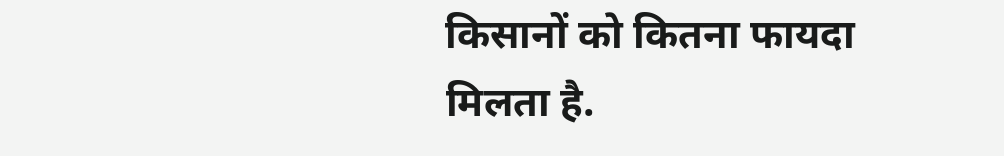किसानों को कितना फायदा मिलता है.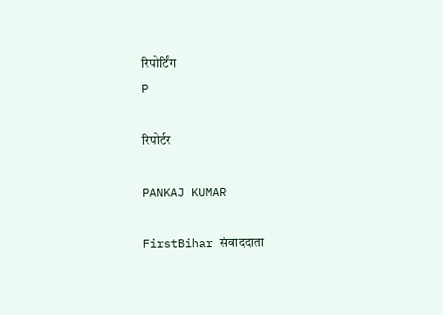रिपोर्टिंग
P

रिपोर्टर

PANKAJ KUMAR

FirstBihar संवाददाता